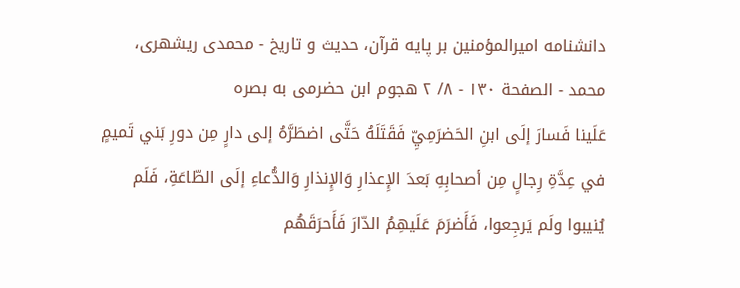دانشنامه اميرالمؤمنين بر پايه قرآن، حديث و تاريخ - محمدی ریشهری، محمد - الصفحة ١٣٠ - ٨/ ٢ هجوم ابن حضرمى به بصره
عَلَينا فَسارَ إلَى ابنِ الحَضرَمِيِّ فَقَتَلَهُ حَتَّى اضطَرَّهُ إلى دارٍ مِن دورِ بَني تَميمٍ في عِدَّةِ رِجالٍ مِن أصحابِهِ بَعدَ الإِعذارِ وَالإِنذارِ وَالدُّعاءِ إلَى الطّاعَةِ، فَلَم يُنيبوا ولَم يَرجِعوا، فَأَضرَمَ عَلَيهِمُ الدّارَ فَأَحرَقَهُم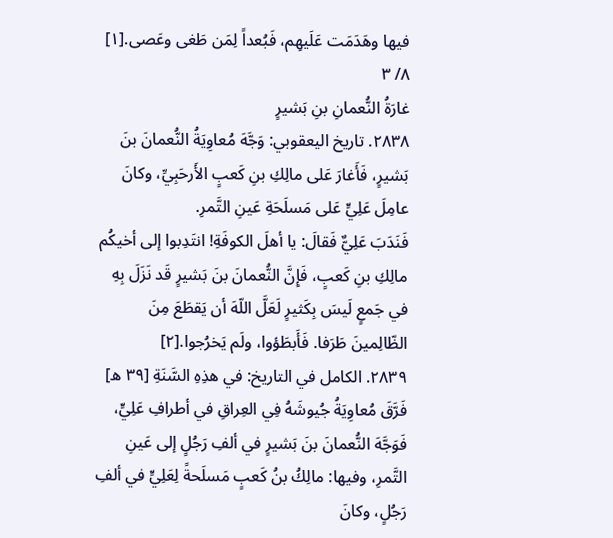فيها وهَدَمَت عَلَيهِم، فَبُعداً لِمَن طَغى وعَصى.[١]
٨/ ٣
غارَةُ النُّعمانِ بنِ بَشيرٍ
٢٨٣٨. تاريخ اليعقوبي: وَجَّهَ مُعاوِيَةُ النُّعمانَ بنَ بَشيرٍ، فَأَغارَ عَلى مالِكِ بنِ كَعبٍ الأَرحَبِيِّ، وكانَ عامِلَ عَلِيٍّ عَلى مَسلَحَةِ عَينِ التَّمرِ.
فَنَدَبَ عَلِيٌّ فَقالَ: يا أهلَ الكوفَةِ! انتَدِبوا إلى أخيكُم مالِكِ بنِ كَعبٍ، فَإِنَّ النُّعمانَ بنَ بَشيرٍ قَد نَزَلَ بِهِ في جَمعٍ لَيسَ بِكَثيرٍ لَعَلَّ اللّهَ أن يَقطَعَ مِنَ الظّالِمينَ طَرَفا. فَأَبطَؤوا، ولَم يَخرُجوا.[٢]
٢٨٣٩. الكامل في التاريخ: في هذِهِ السَّنَةِ [٣٩ ه] فَرَّقَ مُعاوِيَةُ جُيوشَهُ فِي العِراقِ في أطرافِ عَلِيٍّ، فَوَجَّهَ النُّعمانَ بنَ بَشيرٍ في ألفِ رَجُلٍ إلى عَينِ التَّمرِ، وفيها: مالِكُ بنُ كَعبٍ مَسلَحةً لِعَلِيٍّ في ألفِ رَجُلٍ، وكانَ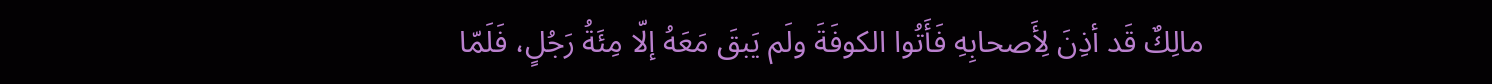مالِكٌ قَد أذِنَ لِأَصحابِهِ فَأَتُوا الكوفَةَ ولَم يَبقَ مَعَهُ إلّا مِئَةُ رَجُلٍ، فَلَمّا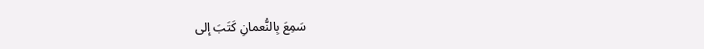سَمِعَ بِالنُّعمانِ كَتَبَ إلى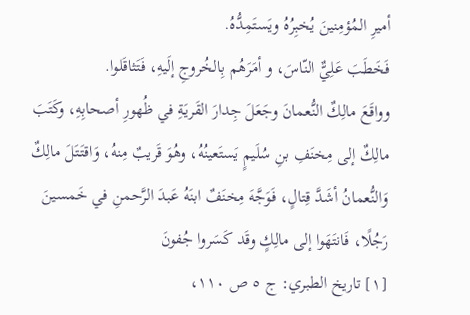أميرِ المُؤمِنينَ يُخبِرُهُ ويَستَمِدُّهُ.
فَخَطَبَ عَلِيٌّ النّاسَ، و أمَرَهُم بِالخُروجِ إلَيهِ، فَتَثاقَلوا.
وواقَعَ مالِكٌ النُّعمانَ وجَعَلَ جِدارَ القَريَةِ في ظُهورِ أصحابِهِ، وكَتَبَ مالِكٌ إلى مِخنَفِ بنِ سُلَيمٍ يَستَعينُهُ، وهُوَ قَريبٌ مِنهُ، وَاقتَتَلَ مالِكٌ وَالنُّعمانُ أشَدَّ قِتالٍ، فَوَجَّهَ مِخنَفٌ ابنَهُ عَبدَ الرَّحمنِ في خَمسينَ رَجُلًا، فَانتَهَوا إلى مالِكٍ وقَد كَسَروا جُفونَ
[١] تاريخ الطبري: ج ٥ ص ١١٠،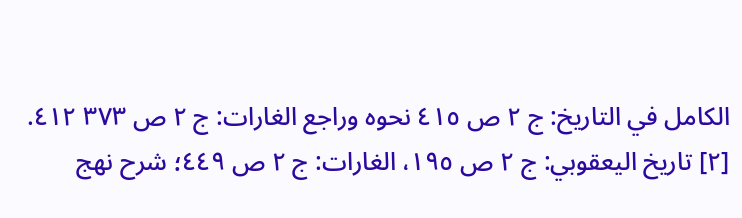الكامل في التاريخ: ج ٢ ص ٤١٥ نحوه وراجع الغارات: ج ٢ ص ٣٧٣ ٤١٢.
[٢] تاريخ اليعقوبي: ج ٢ ص ١٩٥، الغارات: ج ٢ ص ٤٤٩؛ شرح نهج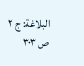البلاغة: ج ٢ ص ٣٠٣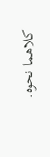كلاهما نحوه.